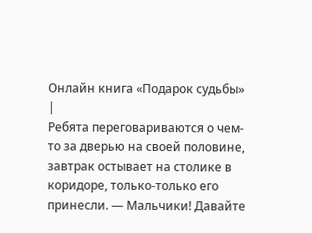Онлайн книга «Подарок судьбы»
|
Ребята переговариваются о чем-то за дверью на своей половине, завтрак остывает на столике в коридоре, только-только его принесли. — Мальчики! Давайте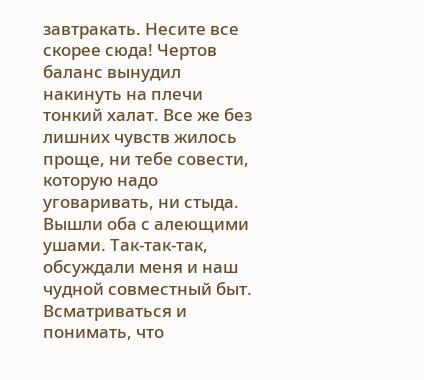завтракать. Несите все скорее сюда! Чертов баланс вынудил накинуть на плечи тонкий халат. Все же без лишних чувств жилось проще, ни тебе совести, которую надо уговаривать, ни стыда. Вышли оба с алеющими ушами. Так-так-так, обсуждали меня и наш чудной совместный быт. Всматриваться и понимать, что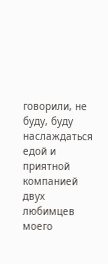говорили, не буду, буду наслаждаться едой и приятной компанией двух любимцев моего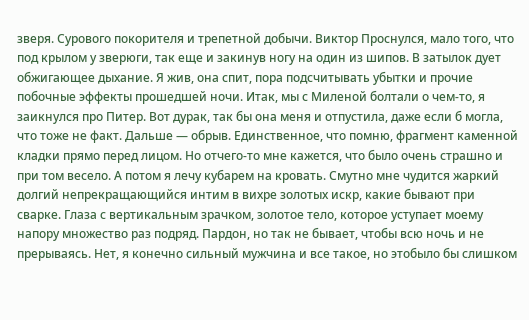зверя. Сурового покорителя и трепетной добычи. Виктор Проснулся, мало того, что под крылом у зверюги, так еще и закинув ногу на один из шипов. В затылок дует обжигающее дыхание. Я жив, она спит, пора подсчитывать убытки и прочие побочные эффекты прошедшей ночи. Итак, мы с Миленой болтали о чем-то, я заикнулся про Питер. Вот дурак, так бы она меня и отпустила, даже если б могла, что тоже не факт. Дальше — обрыв. Единственное, что помню, фрагмент каменной кладки прямо перед лицом. Но отчего-то мне кажется, что было очень страшно и при том весело. А потом я лечу кубарем на кровать. Смутно мне чудится жаркий долгий непрекращающийся интим в вихре золотых искр, какие бывают при сварке. Глаза с вертикальным зрачком, золотое тело, которое уступает моему напору множество раз подряд. Пардон, но так не бывает, чтобы всю ночь и не прерываясь. Нет, я конечно сильный мужчина и все такое, но этобыло бы слишком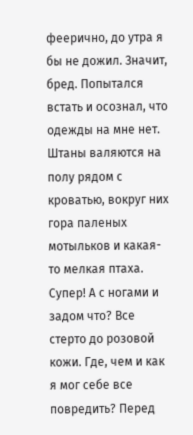феерично, до утра я бы не дожил. Значит, бред. Попытался встать и осознал, что одежды на мне нет. Штаны валяются на полу рядом с кроватью, вокруг них гора паленых мотыльков и какая-то мелкая птаха. Супер! А с ногами и задом что? Все стерто до розовой кожи. Где, чем и как я мог себе все повредить? Перед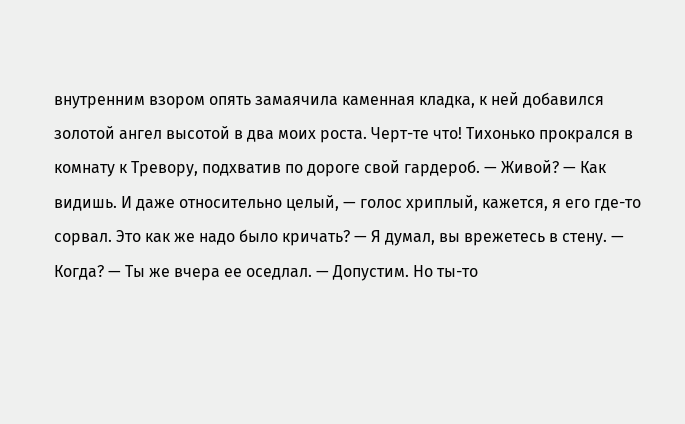внутренним взором опять замаячила каменная кладка, к ней добавился золотой ангел высотой в два моих роста. Черт-те что! Тихонько прокрался в комнату к Тревору, подхватив по дороге свой гардероб. — Живой? — Как видишь. И даже относительно целый, — голос хриплый, кажется, я его где-то сорвал. Это как же надо было кричать? — Я думал, вы врежетесь в стену. — Когда? — Ты же вчера ее оседлал. — Допустим. Но ты-то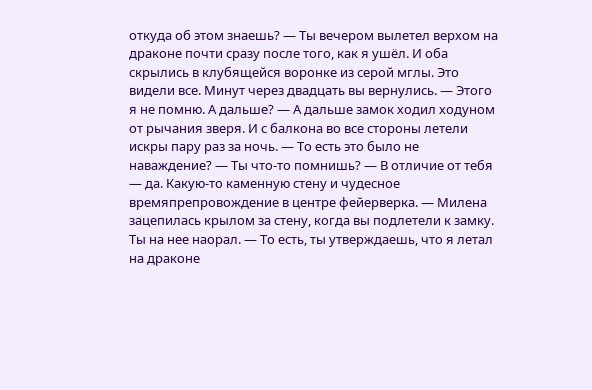откуда об этом знаешь? — Ты вечером вылетел верхом на драконе почти сразу после того, как я ушёл. И оба скрылись в клубящейся воронке из серой мглы. Это видели все. Минут через двадцать вы вернулись. — Этого я не помню. А дальше? — А дальше замок ходил ходуном от рычания зверя. И с балкона во все стороны летели искры пару раз за ночь. — То есть это было не наваждение? — Ты что-то помнишь? — В отличие от тебя — да. Какую-то каменную стену и чудесное времяпрепровождение в центре фейерверка. — Милена зацепилась крылом за стену, когда вы подлетели к замку. Ты на нее наорал. — То есть, ты утверждаешь, что я летал на драконе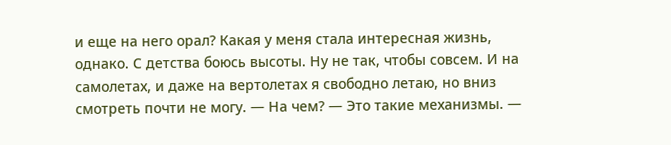и еще на него орал? Какая у меня стала интересная жизнь, однако. С детства боюсь высоты. Ну не так, чтобы совсем. И на самолетах, и даже на вертолетах я свободно летаю, но вниз смотреть почти не могу. — На чем? — Это такие механизмы. —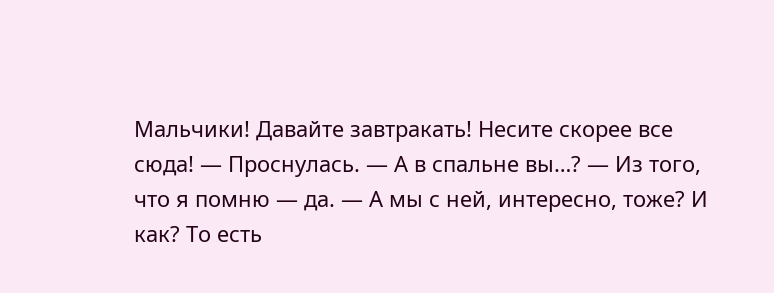Мальчики! Давайте завтракать! Несите скорее все сюда! — Проснулась. — А в спальне вы…? — Из того, что я помню — да. — А мы с ней, интересно, тоже? И как? То есть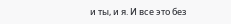и ты, и я. И все это без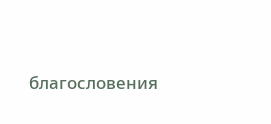благословения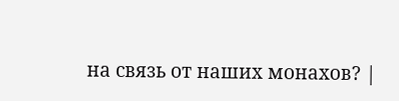на связь от наших монахов? |